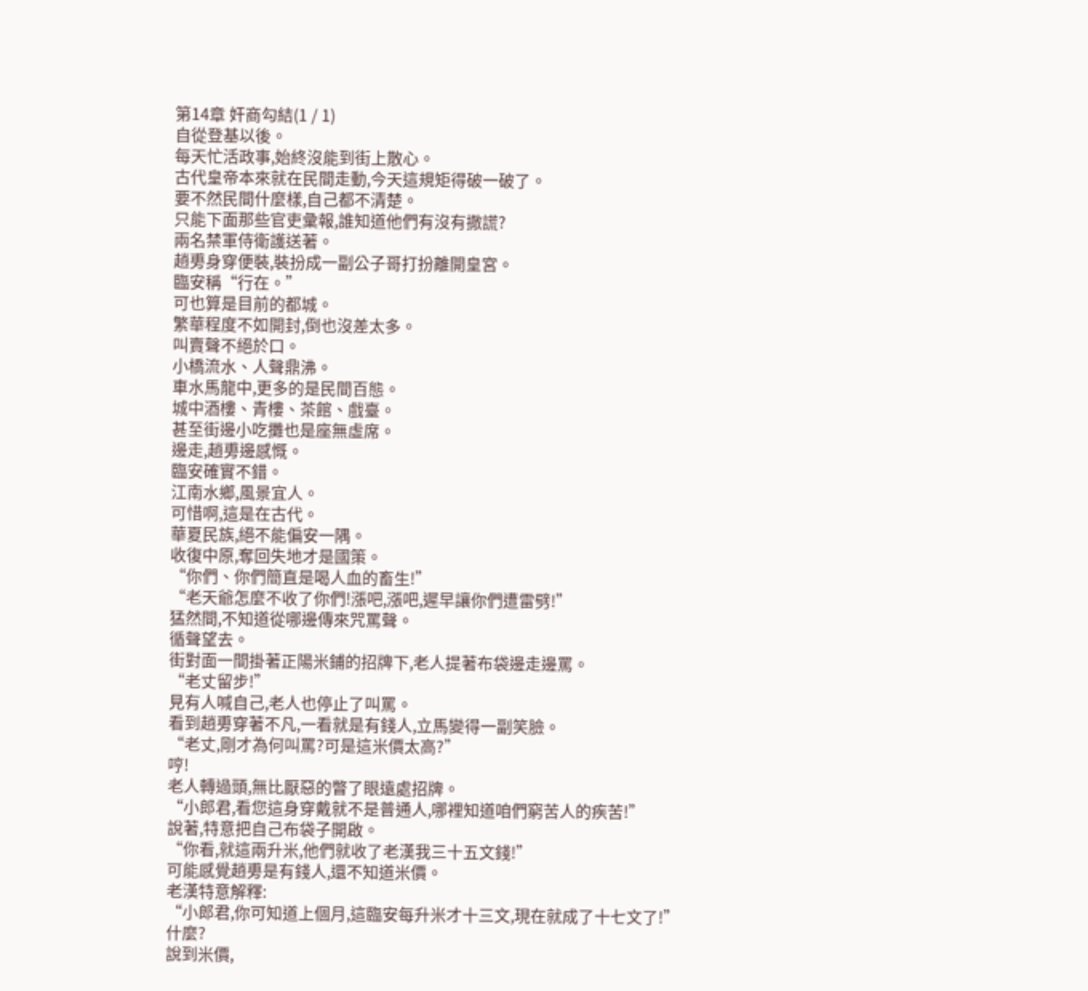第14章 奸商勾結(1 / 1)
自從登基以後。
每天忙活政事,始終沒能到街上散心。
古代皇帝本來就在民間走動,今天這規矩得破一破了。
要不然民間什麼樣,自己都不清楚。
只能下面那些官吏彙報,誰知道他們有沒有撒謊?
兩名禁軍侍衛護送著。
趙旉身穿便裝,裝扮成一副公子哥打扮離開皇宮。
臨安稱“行在。”
可也算是目前的都城。
繁華程度不如開封,倒也沒差太多。
叫賣聲不絕於口。
小橋流水、人聲鼎沸。
車水馬龍中,更多的是民間百態。
城中酒樓、青樓、茶館、戲臺。
甚至街邊小吃攤也是座無虛席。
邊走,趙旉邊感慨。
臨安確實不錯。
江南水鄉,風景宜人。
可惜啊,這是在古代。
華夏民族,絕不能偏安一隅。
收復中原,奪回失地才是國策。
“你們、你們簡直是喝人血的畜生!”
“老天爺怎麼不收了你們!漲吧,漲吧,遲早讓你們遭雷劈!”
猛然間,不知道從哪邊傳來咒罵聲。
循聲望去。
街對面一間掛著正陽米鋪的招牌下,老人提著布袋邊走邊罵。
“老丈留步!”
見有人喊自己,老人也停止了叫罵。
看到趙旉穿著不凡,一看就是有錢人,立馬變得一副笑臉。
“老丈,剛才為何叫罵?可是這米價太高?”
哼!
老人轉過頭,無比厭惡的瞥了眼遠處招牌。
“小郎君,看您這身穿戴就不是普通人,哪裡知道咱們窮苦人的疾苦!”
說著,特意把自己布袋子開啟。
“你看,就這兩升米,他們就收了老漢我三十五文錢!”
可能感覺趙旉是有錢人,還不知道米價。
老漢特意解釋:
“小郎君,你可知道上個月,這臨安每升米才十三文,現在就成了十七文了!”
什麼?
說到米價,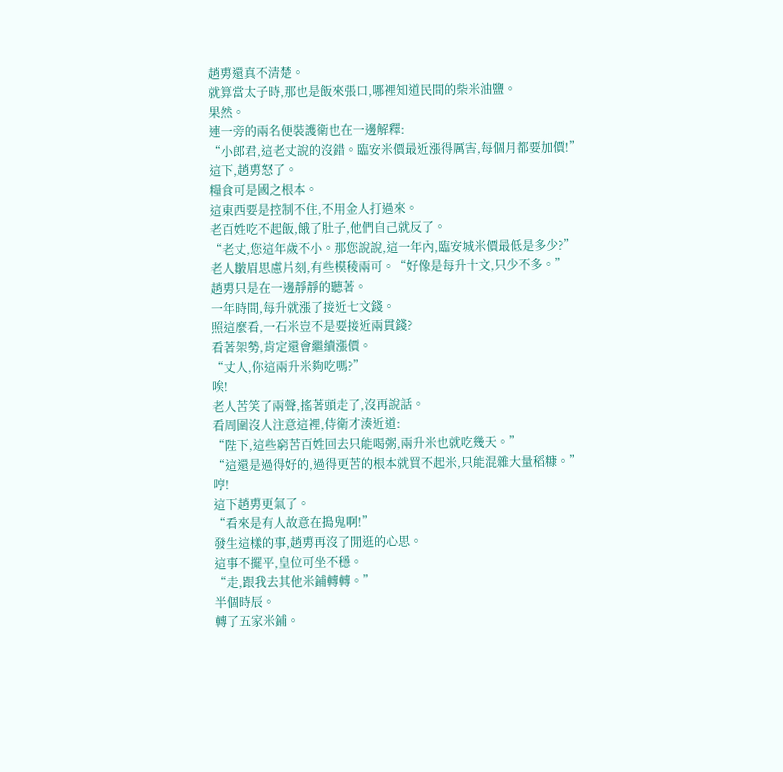趙旉還真不清楚。
就算當太子時,那也是飯來張口,哪裡知道民間的柴米油鹽。
果然。
連一旁的兩名便裝護衛也在一邊解釋:
“小郎君,這老丈說的沒錯。臨安米價最近漲得厲害,每個月都要加價!”
這下,趙旉怒了。
糧食可是國之根本。
這東西要是控制不住,不用金人打過來。
老百姓吃不起飯,餓了肚子,他們自己就反了。
“老丈,您這年歲不小。那您說說,這一年內,臨安城米價最低是多少?”
老人皺眉思慮片刻,有些模稜兩可。“好像是每升十文,只少不多。”
趙旉只是在一邊靜靜的聽著。
一年時間,每升就漲了接近七文錢。
照這麼看,一石米豈不是要接近兩貫錢?
看著架勢,肯定還會繼續漲價。
“丈人,你這兩升米夠吃嗎?”
唉!
老人苦笑了兩聲,搖著頭走了,沒再說話。
看周圍沒人注意這裡,侍衛才湊近道:
“陛下,這些窮苦百姓回去只能喝粥,兩升米也就吃幾天。”
“這還是過得好的,過得更苦的根本就買不起米,只能混雜大量稻糠。”
哼!
這下趙旉更氣了。
“看來是有人故意在搗鬼啊!”
發生這樣的事,趙旉再沒了閒逛的心思。
這事不擺平,皇位可坐不穩。
“走,跟我去其他米鋪轉轉。”
半個時辰。
轉了五家米鋪。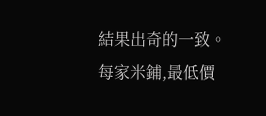結果出奇的一致。
每家米鋪,最低價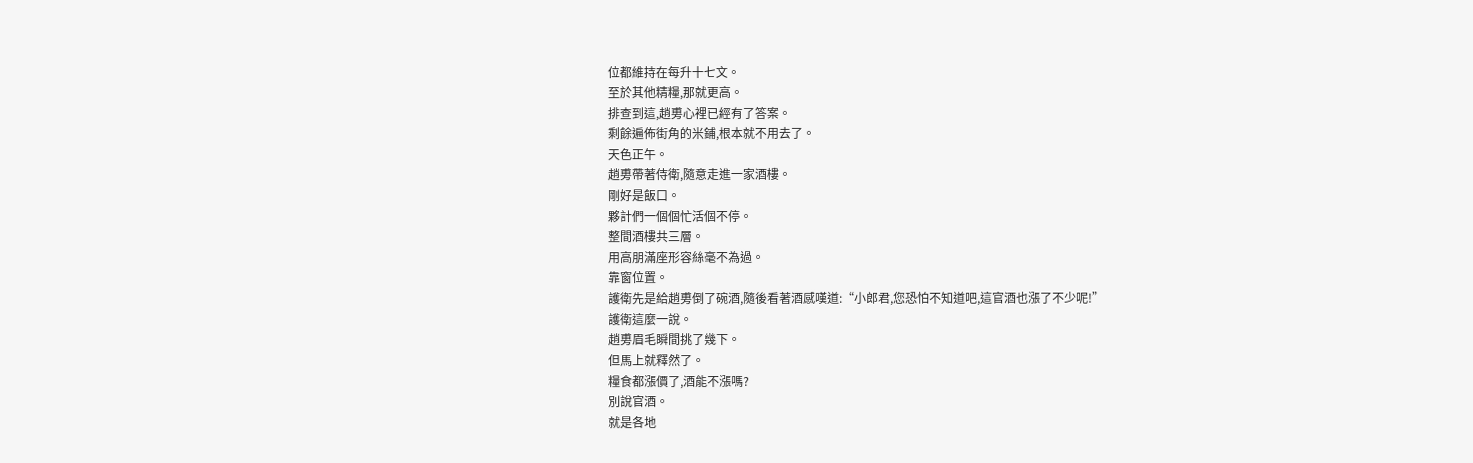位都維持在每升十七文。
至於其他精糧,那就更高。
排查到這,趙旉心裡已經有了答案。
剩餘遍佈街角的米鋪,根本就不用去了。
天色正午。
趙旉帶著侍衛,隨意走進一家酒樓。
剛好是飯口。
夥計們一個個忙活個不停。
整間酒樓共三層。
用高朋滿座形容絲毫不為過。
靠窗位置。
護衛先是給趙旉倒了碗酒,隨後看著酒感嘆道:“小郎君,您恐怕不知道吧,這官酒也漲了不少呢!”
護衛這麼一說。
趙旉眉毛瞬間挑了幾下。
但馬上就釋然了。
糧食都漲價了,酒能不漲嗎?
別說官酒。
就是各地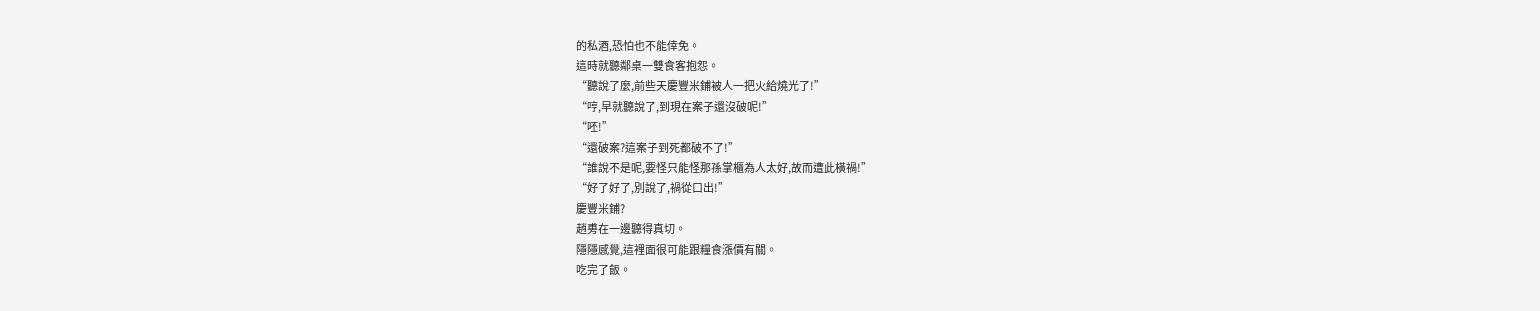的私酒,恐怕也不能倖免。
這時就聽鄰桌一雙食客抱怨。
“聽說了麼,前些天慶豐米鋪被人一把火給燒光了!”
“哼,早就聽說了,到現在案子還沒破呢!”
“呸!”
“還破案?這案子到死都破不了!”
“誰說不是呢,要怪只能怪那孫掌櫃為人太好,故而遭此橫禍!”
“好了好了,別說了,禍從口出!”
慶豐米鋪?
趙旉在一邊聽得真切。
隱隱感覺,這裡面很可能跟糧食漲價有關。
吃完了飯。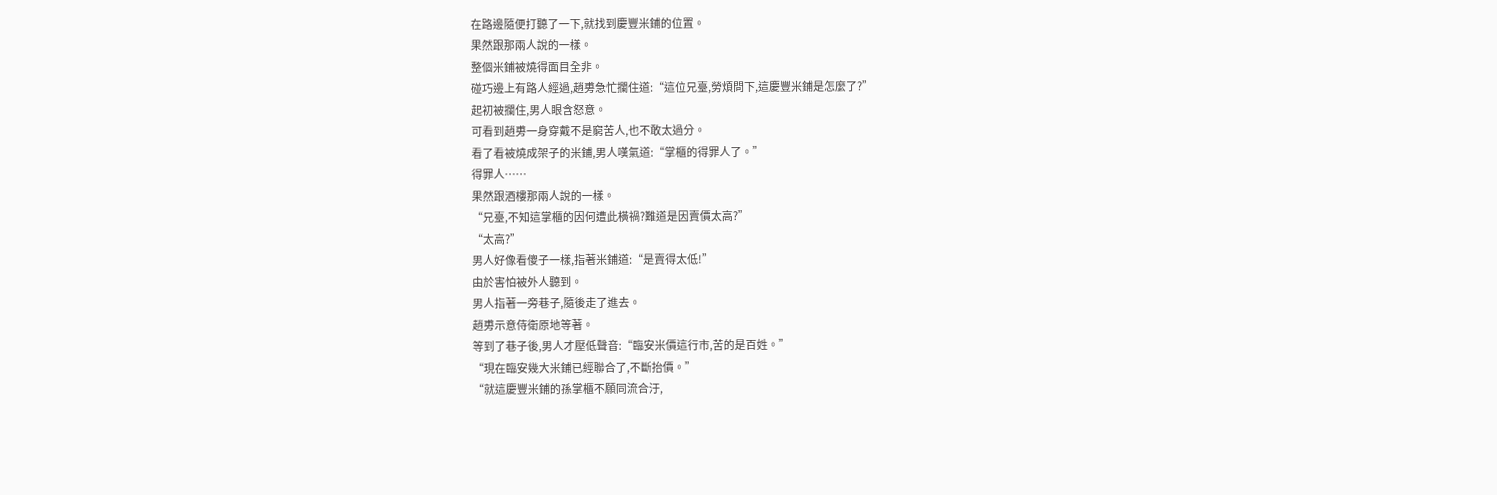在路邊隨便打聽了一下,就找到慶豐米鋪的位置。
果然跟那兩人說的一樣。
整個米鋪被燒得面目全非。
碰巧邊上有路人經過,趙旉急忙攔住道:“這位兄臺,勞煩問下,這慶豐米鋪是怎麼了?”
起初被攔住,男人眼含怒意。
可看到趙旉一身穿戴不是窮苦人,也不敢太過分。
看了看被燒成架子的米鋪,男人嘆氣道:“掌櫃的得罪人了。”
得罪人……
果然跟酒樓那兩人說的一樣。
“兄臺,不知這掌櫃的因何遭此橫禍?難道是因賣價太高?”
“太高?”
男人好像看傻子一樣,指著米鋪道:“是賣得太低!”
由於害怕被外人聽到。
男人指著一旁巷子,隨後走了進去。
趙旉示意侍衛原地等著。
等到了巷子後,男人才壓低聲音:“臨安米價這行市,苦的是百姓。”
“現在臨安幾大米鋪已經聯合了,不斷抬價。”
“就這慶豐米鋪的孫掌櫃不願同流合汙,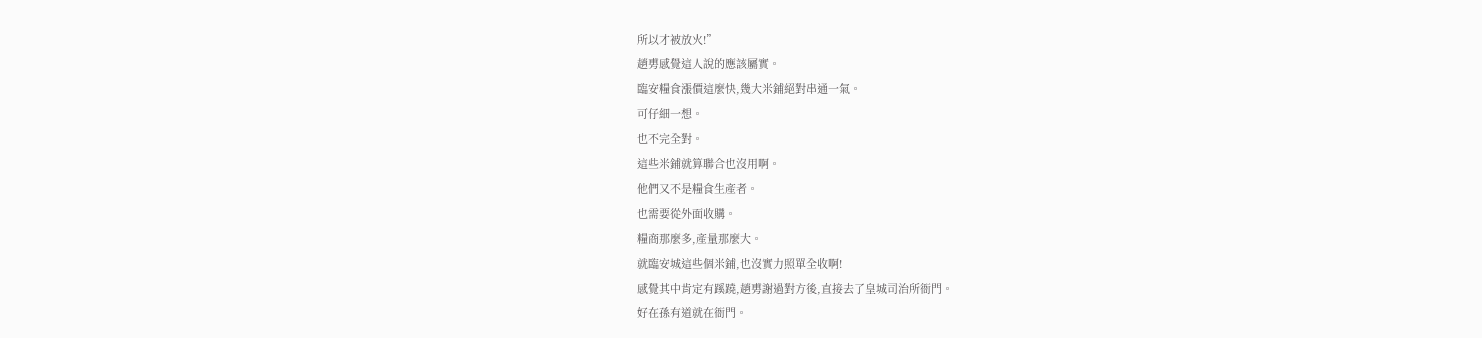所以才被放火!”
趙旉感覺這人說的應該屬實。
臨安糧食漲價這麼快,幾大米鋪絕對串通一氣。
可仔細一想。
也不完全對。
這些米鋪就算聯合也沒用啊。
他們又不是糧食生產者。
也需要從外面收購。
糧商那麼多,產量那麼大。
就臨安城這些個米鋪,也沒實力照單全收啊!
感覺其中肯定有蹊蹺,趙旉謝過對方後,直接去了皇城司治所衙門。
好在孫有道就在衙門。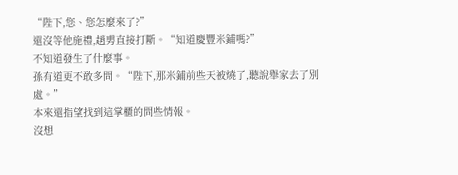“陛下,您、您怎麼來了?”
還沒等他施禮,趙旉直接打斷。“知道慶豐米鋪嗎?”
不知道發生了什麼事。
孫有道更不敢多問。“陛下,那米鋪前些天被燒了,聽說舉家去了別處。”
本來還指望找到這掌櫃的問些情報。
沒想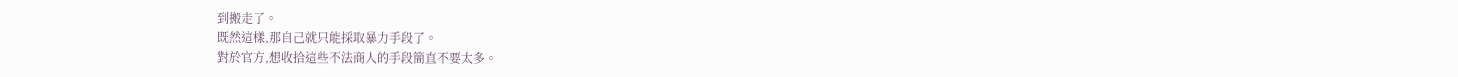到搬走了。
既然這樣,那自己就只能採取暴力手段了。
對於官方,想收拾這些不法商人的手段簡直不要太多。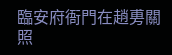臨安府衙門在趙旉關照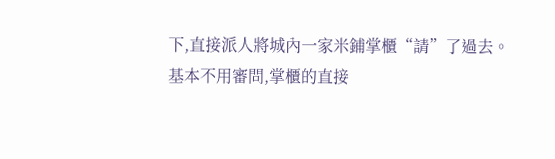下,直接派人將城內一家米鋪掌櫃“請”了過去。
基本不用審問,掌櫃的直接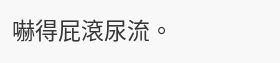嚇得屁滾尿流。